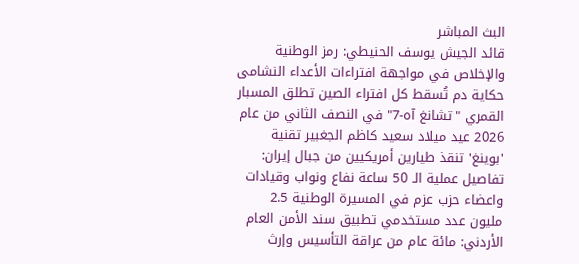البث المباشر
قائد الجيش يوسف الحنيطي: رمز الوطنية والإخلاص في مواجهة افتراءات الأعداء النشامى حكاية دم تُسقط كل افتراء الصين تطلق المسبار القمري "تشانغ آه-7" في النصف الثاني من عام 2026 عيد ميلاد سعيد كاظم الجغبير تقنية 'بوينغ' تنقذ طيارين أمريكيين من جبال إيران: تفاصيل عملية الـ 50 ساعة نفاع ونواب وقيادات واعضاء حزب عزم في المسيرة الوطنية 2.5 مليون عدد مستخدمي تطبيق سند الأمن العام الأردني: مائة عام من عراقة التأسيس وإرث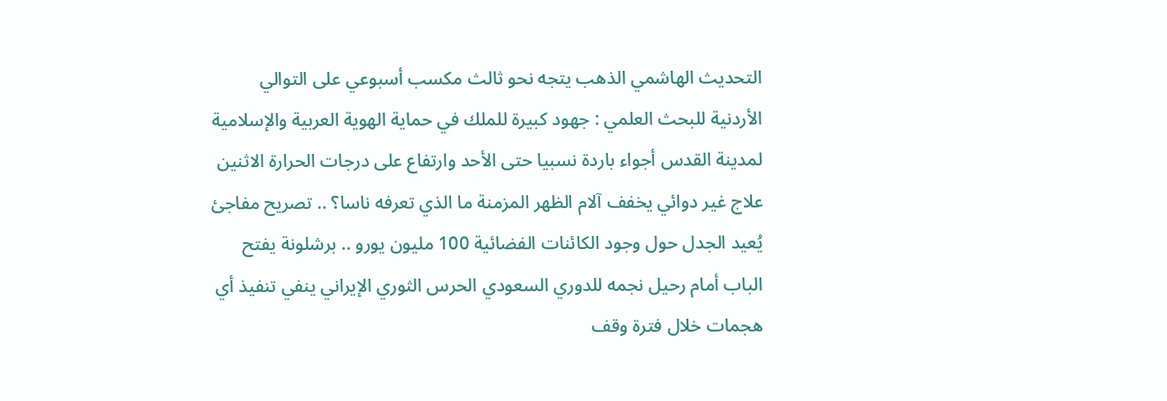التحديث الهاشمي الذهب يتجه نحو ثالث مكسب أسبوعي على التوالي الأردنية للبحث العلمي : جهود كبيرة للملك في حماية الهوية العربية والإسلامية لمدينة القدس أجواء باردة نسبيا حتى الأحد وارتفاع على درجات الحرارة الاثنين علاج غير دوائي يخفف آلام الظهر المزمنة ما الذي تعرفه ناسا؟ .. تصريح مفاجئ يُعيد الجدل حول وجود الكائنات الفضائية 100 مليون يورو .. برشلونة يفتح الباب أمام رحيل نجمه للدوري السعودي الحرس الثوري الإيراني ينفي تنفيذ أي هجمات خلال فترة وقف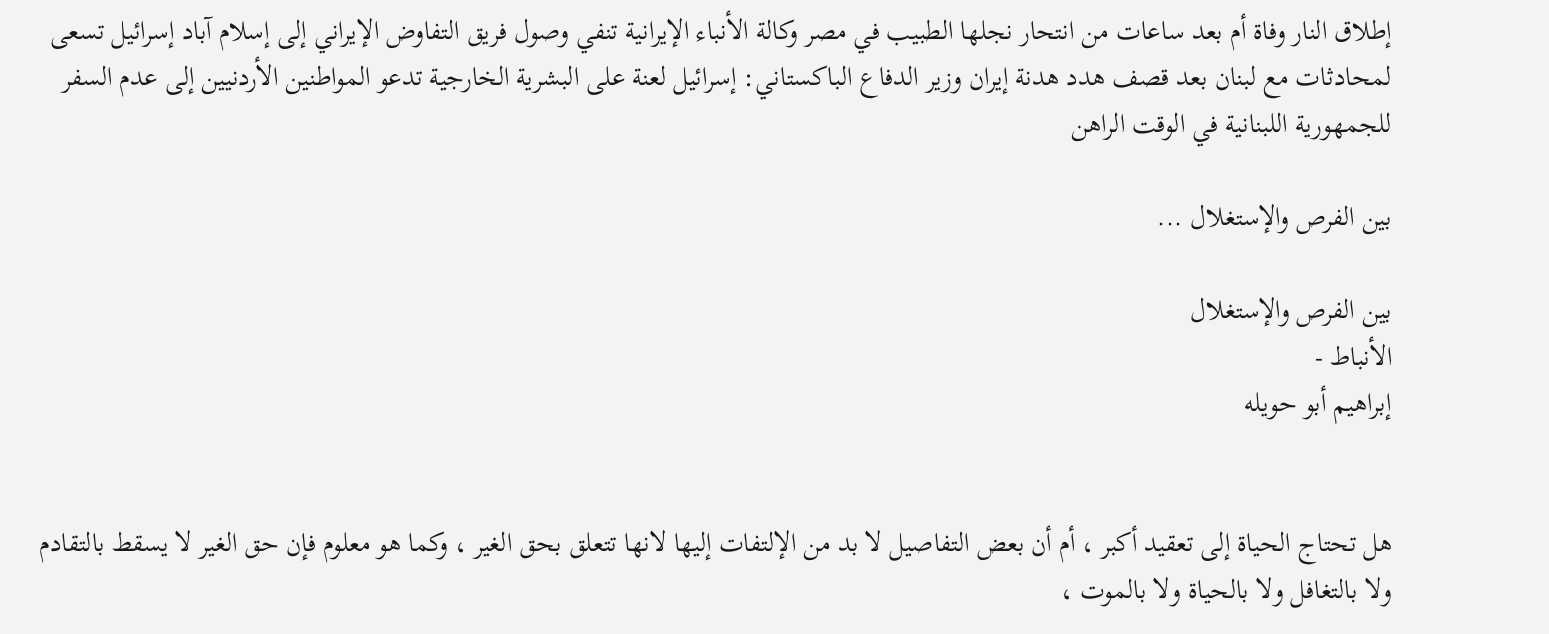إطلاق النار وفاة أم بعد ساعات من انتحار نجلها الطبيب في مصر وكالة الأنباء الإيرانية تنفي وصول فريق التفاوض الإيراني إلى إسلام آباد إسرائيل تسعى لمحادثات مع لبنان بعد قصف هدد هدنة إيران وزير الدفاع الباكستاني: إسرائيل لعنة على البشرية الخارجية تدعو المواطنين الأردنيين إلى عدم السفر للجمهورية اللبنانية في الوقت الراهن

بين الفرص والإستغلال ...

بين الفرص والإستغلال
الأنباط -
إبراهيم أبو حويله


هل تحتاج الحياة إلى تعقيد أكبر ، أم أن بعض التفاصيل لا بد من الإلتفات إليها لانها تتعلق بحق الغير ، وكما هو معلوم فإن حق الغير لا يسقط بالتقادم ولا بالتغافل ولا بالحياة ولا بالموت ،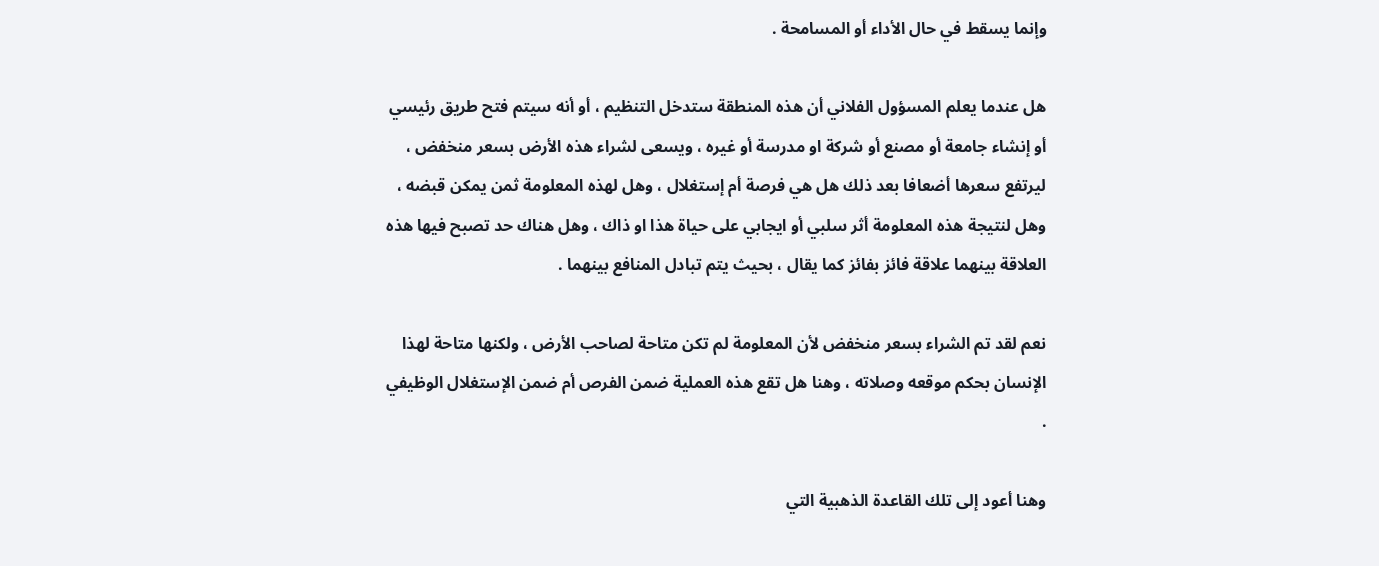وإنما يسقط في حال الأداء أو المسامحة .

هل عندما يعلم المسؤول الفلاني أن هذه المنطقة ستدخل التنظيم ، أو أنه سيتم فتح طريق رئيسي أو إنشاء جامعة أو مصنع أو شركة او مدرسة أو غيره ، ويسعى لشراء هذه الأرض بسعر منخفض ، ليرتفع سعرها أضعافا بعد ذلك هل هي فرصة أم إستغلال ، وهل لهذه المعلومة ثمن يمكن قبضه ، وهل لنتيجة هذه المعلومة أثر سلبي أو ايجابي على حياة هذا او ذاك ، وهل هناك حد تصبح فيها هذه العلاقة بينهما علاقة فائز بفائز كما يقال ، بحيث يتم تبادل المنافع بينهما .

نعم لقد تم الشراء بسعر منخفض لأن المعلومة لم تكن متاحة لصاحب الأرض ، ولكنها متاحة لهذا الإنسان بحكم موقعه وصلاته ، وهنا هل تقع هذه العملية ضمن الفرص أم ضمن الإستغلال الوظيفي .

وهنا أعود إلى تلك القاعدة الذهبية التي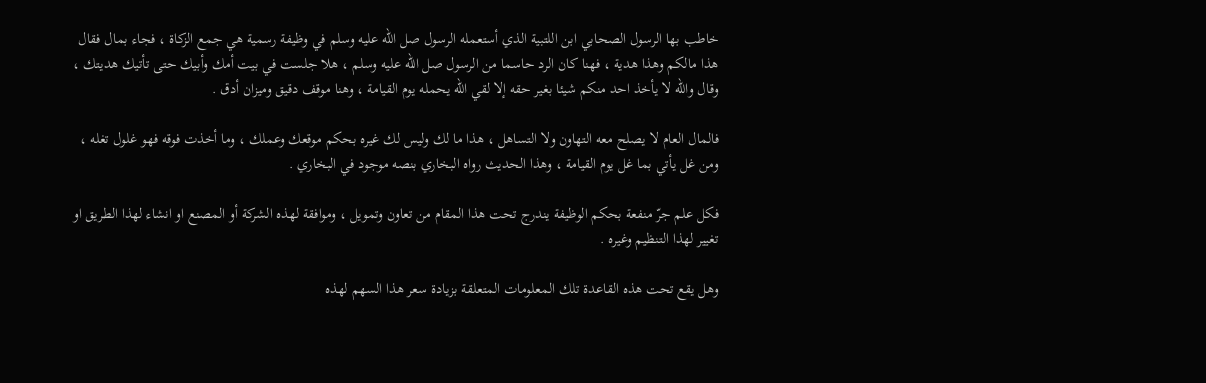خاطب بها الرسول الصحابي ابن اللتبية الذي أستعمله الرسول صل الله عليه وسلم في وظيفة رسمية هي جمع الزكاة ، فجاء بمال فقال هذا مالكم وهذا هدية ، فهنا كان الرد حاسما من الرسول صل الله عليه وسلم ، هلا جلست في بيت أمك وأبيك حتى تأتيك هديتك ، وقال والله لا يأخذ احد منكم شيئا بغير حقه إلا لقي الله يحمله يوم القيامة ، وهنا موقف دقيق وميزان أدق .

فالمال العام لا يصلح معه التهاون ولا التساهل ، هذا ما لك وليس لك غيره بحكم موقعك وعملك ، وما أخذت فوقه فهو غلول تغله ، ومن غل يأتي بما غل يوم القيامة ، وهذا الحديث رواه البخاري بنصه موجود في البخاري .

فكل علم جرّ منفعة بحكم الوظيفة يندرج تحت هذا المقام من تعاون وتمويل ، وموافقة لهذه الشركة أو المصنع او انشاء لهذا الطريق او تغيير لهذا التنظيم وغيره .

وهل يقع تحت هذه القاعدة تلك المعلومات المتعلقة بزيادة سعر هذا السهم لهذه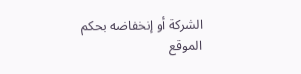الشركة أو إنخفاضه بحكم الموقع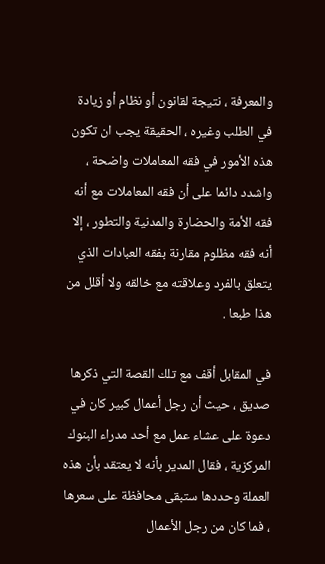والمعرفة ، نتيجة لقانون أو نظام أو زيادة في الطلب وغيره ، الحقيقة يجب ان تكون هذه الأمور في فقه المعاملات واضحة ، واشدد دائما على أن فقه المعاملات مع أنه فقه الأمة والحضارة والمدنية والتطور ، إلا أنه فقه مظلوم مقارنة بفقه العبادات الذي يتعلق بالفرد وعلاقته مع خالقه ولا أقلل من هذا طبعا .

في المقابل أقف مع تلك القصة التي ذكرها صديق ، حيث أن رجل أعمال كبير كان في دعوة على عشاء عمل مع أحد مدراء البنوك المركزية ، فقال المدير بأنه لا يعتقد بأن هذه العملة وحددها ستبقى محافظة على سعرها ، فما كان من رجل الأعمال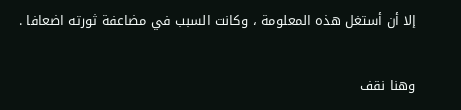إلا أن أستغل هذه المعلومة ، وكانت السبب في مضاعفة ثورته اضعافا .

وهنا نقف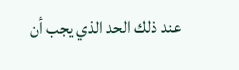عند ذلك الحد الذي يجب أن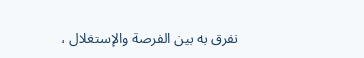نفرق به بين الفرصة والإستغلال ،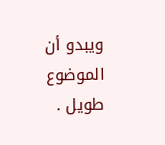ويبدو أن الموضوع طويل .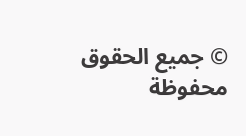© جميع الحقوق محفوظة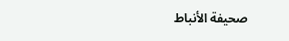صحيفة الأنباط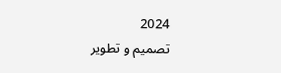2024
تصميم و تطوير